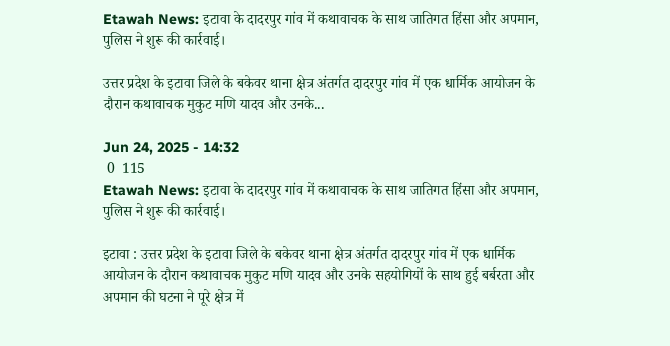Etawah News: इटावा के दादरपुर गांव में कथावाचक के साथ जातिगत हिंसा और अपमान, पुलिस ने शुरू की कार्रवाई।

उत्तर प्रदेश के इटावा जिले के बकेवर थाना क्षेत्र अंतर्गत दादरपुर गांव में एक धार्मिक आयोजन के दौरान कथावाचक मुकुट मणि यादव और उनके...

Jun 24, 2025 - 14:32
 0  115
Etawah News: इटावा के दादरपुर गांव में कथावाचक के साथ जातिगत हिंसा और अपमान, पुलिस ने शुरू की कार्रवाई।

इटावा : उत्तर प्रदेश के इटावा जिले के बकेवर थाना क्षेत्र अंतर्गत दादरपुर गांव में एक धार्मिक आयोजन के दौरान कथावाचक मुकुट मणि यादव और उनके सहयोगियों के साथ हुई बर्बरता और अपमान की घटना ने पूरे क्षेत्र में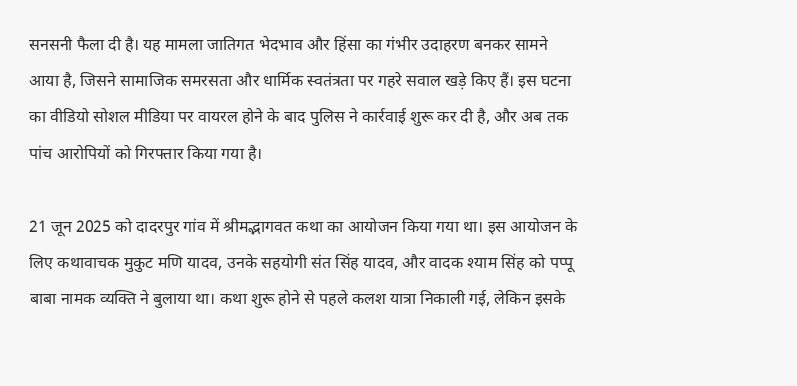सनसनी फैला दी है। यह मामला जातिगत भेदभाव और हिंसा का गंभीर उदाहरण बनकर सामने आया है, जिसने सामाजिक समरसता और धार्मिक स्वतंत्रता पर गहरे सवाल खड़े किए हैं। इस घटना का वीडियो सोशल मीडिया पर वायरल होने के बाद पुलिस ने कार्रवाई शुरू कर दी है, और अब तक पांच आरोपियों को गिरफ्तार किया गया है।

21 जून 2025 को दादरपुर गांव में श्रीमद्भागवत कथा का आयोजन किया गया था। इस आयोजन के लिए कथावाचक मुकुट मणि यादव, उनके सहयोगी संत सिंह यादव, और वादक श्याम सिंह को पप्पू बाबा नामक व्यक्ति ने बुलाया था। कथा शुरू होने से पहले कलश यात्रा निकाली गई, लेकिन इसके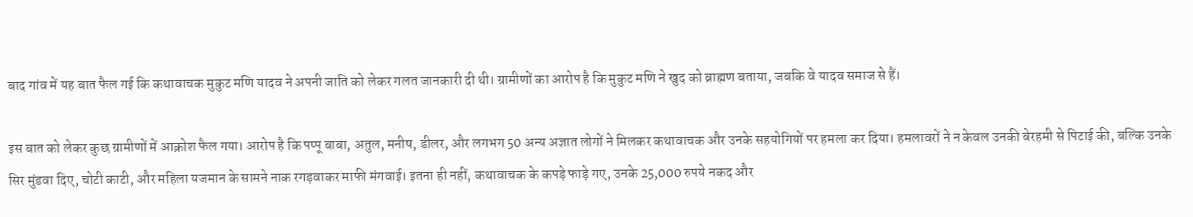बाद गांव में यह बात फैल गई कि कथावाचक मुकुट मणि यादव ने अपनी जाति को लेकर गलत जानकारी दी थी। ग्रामीणों का आरोप है कि मुकुट मणि ने खुद को ब्राह्मण बताया, जबकि वे यादव समाज से हैं।

इस बात को लेकर कुछ ग्रामीणों में आक्रोश फैल गया। आरोप है कि पप्पू बाबा, अतुल, मनीष, डीलर, और लगभग 50 अन्य अज्ञात लोगों ने मिलकर कथावाचक और उनके सहयोगियों पर हमला कर दिया। हमलावरों ने न केवल उनकी बेरहमी से पिटाई की, बल्कि उनके सिर मुंडवा दिए, चोटी काटी, और महिला यजमान के सामने नाक रगड़वाकर माफी मंगवाई। इतना ही नहीं, कथावाचक के कपड़े फाड़े गए, उनके 25,000 रुपये नकद और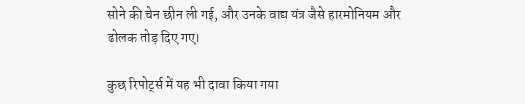सोने की चेन छीन ली गई, और उनके वाद्य यंत्र जैसे हारमोनियम और ढोलक तोड़ दिए गए।

कुछ रिपोर्ट्स में यह भी दावा किया गया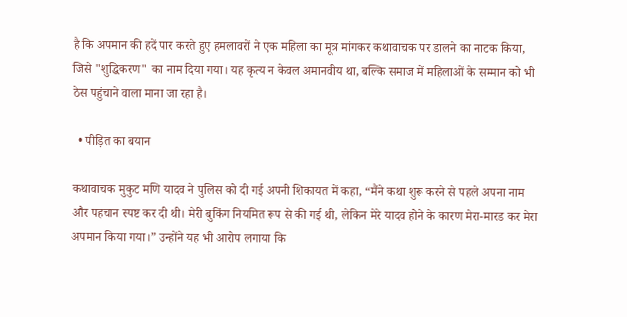है कि अपमान की हदें पार करते हुए हमलावरों ने एक महिला का मूत्र मांगकर कथावाचक पर डालने का नाटक किया, जिसे "शुद्धिकरण" का नाम दिया गया। यह कृत्य न केवल अमानवीय था, बल्कि समाज में महिलाओं के सम्मान को भी ठेस पहुंचाने वाला माना जा रहा है।

  • पीड़ित का बयान

कथावाचक मुकुट मणि यादव ने पुलिस को दी गई अपनी शिकायत में कहा, “मैंने कथा शुरू करने से पहले अपना नाम और पहचान स्पष्ट कर दी थी। मेरी बुकिंग नियमित रूप से की गई थी, लेकिन मेरे यादव होने के कारण मेरा-मारड कर मेरा अपमान किया गया।” उन्होंने यह भी आरोप लगाया कि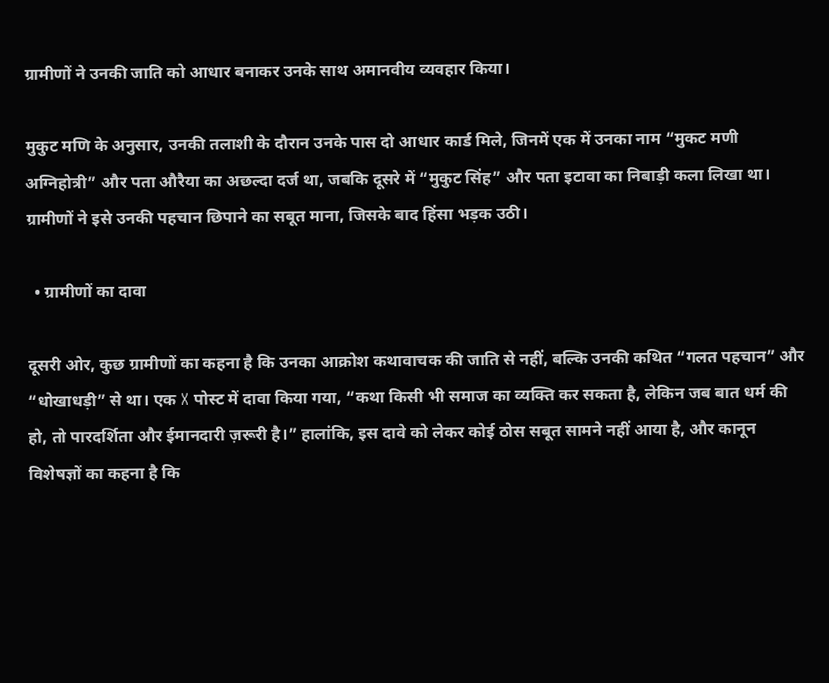ग्रामीणों ने उनकी जाति को आधार बनाकर उनके साथ अमानवीय व्यवहार किया।

मुकुट मणि के अनुसार, उनकी तलाशी के दौरान उनके पास दो आधार कार्ड मिले, जिनमें एक में उनका नाम “मुकट मणी अग्निहोत्री” और पता औरैया का अछल्दा दर्ज था, जबकि दूसरे में “मुकुट सिंह” और पता इटावा का निबाड़ी कला लिखा था। ग्रामीणों ने इसे उनकी पहचान छिपाने का सबूत माना, जिसके बाद हिंसा भड़क उठी।

  • ग्रामीणों का दावा

दूसरी ओर, कुछ ग्रामीणों का कहना है कि उनका आक्रोश कथावाचक की जाति से नहीं, बल्कि उनकी कथित “गलत पहचान” और “धोखाधड़ी” से था। एक X पोस्ट में दावा किया गया, “कथा किसी भी समाज का व्यक्ति कर सकता है, लेकिन जब बात धर्म की हो, तो पारदर्शिता और ईमानदारी ज़रूरी है।” हालांकि, इस दावे को लेकर कोई ठोस सबूत सामने नहीं आया है, और कानून विशेषज्ञों का कहना है कि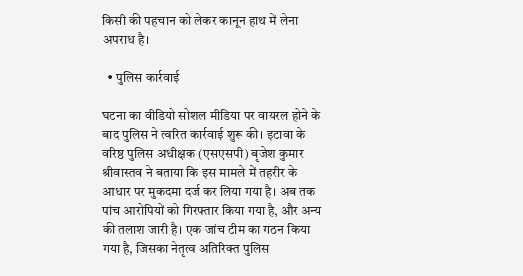किसी की पहचान को लेकर कानून हाथ में लेना अपराध है।

  • पुलिस कार्रवाई

घटना का वीडियो सोशल मीडिया पर वायरल होने के बाद पुलिस ने त्वरित कार्रवाई शुरू की। इटावा के वरिष्ठ पुलिस अधीक्षक (एसएसपी) बृजेश कुमार श्रीवास्तव ने बताया कि इस मामले में तहरीर के आधार पर मुकदमा दर्ज कर लिया गया है। अब तक पांच आरोपियों को गिरफ्तार किया गया है, और अन्य की तलाश जारी है। एक जांच टीम का गठन किया गया है, जिसका नेतृत्व अतिरिक्त पुलिस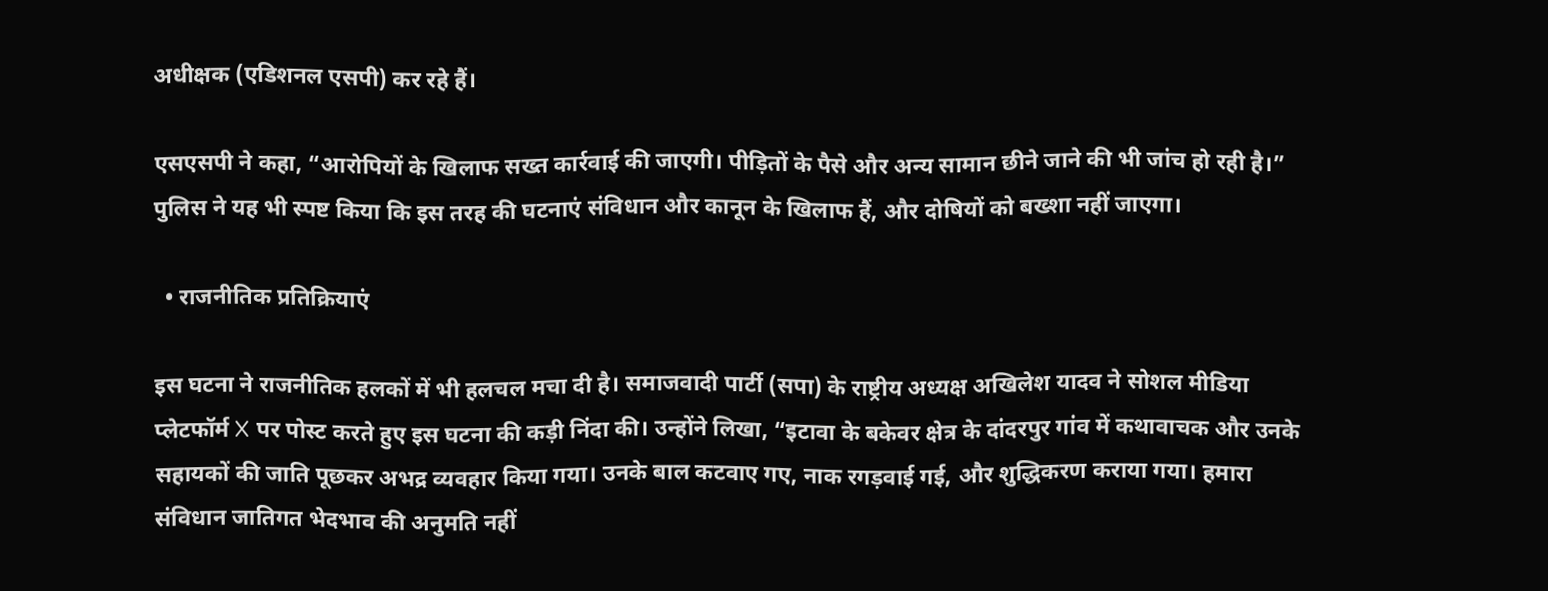अधीक्षक (एडिशनल एसपी) कर रहे हैं।

एसएसपी ने कहा, “आरोपियों के खिलाफ सख्त कार्रवाई की जाएगी। पीड़ितों के पैसे और अन्य सामान छीने जाने की भी जांच हो रही है।” पुलिस ने यह भी स्पष्ट किया कि इस तरह की घटनाएं संविधान और कानून के खिलाफ हैं, और दोषियों को बख्शा नहीं जाएगा।

  • राजनीतिक प्रतिक्रियाएं

इस घटना ने राजनीतिक हलकों में भी हलचल मचा दी है। समाजवादी पार्टी (सपा) के राष्ट्रीय अध्यक्ष अखिलेश यादव ने सोशल मीडिया प्लेटफॉर्म X पर पोस्ट करते हुए इस घटना की कड़ी निंदा की। उन्होंने लिखा, “इटावा के बकेवर क्षेत्र के दांदरपुर गांव में कथावाचक और उनके सहायकों की जाति पूछकर अभद्र व्यवहार किया गया। उनके बाल कटवाए गए, नाक रगड़वाई गई, और शुद्धिकरण कराया गया। हमारा संविधान जातिगत भेदभाव की अनुमति नहीं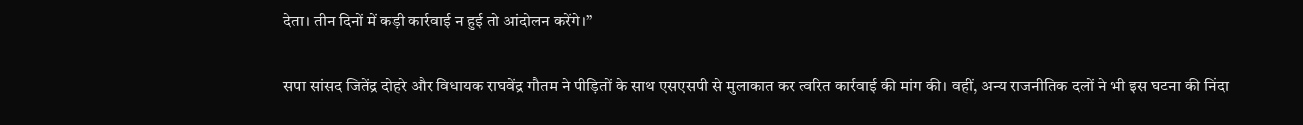देता। तीन दिनों में कड़ी कार्रवाई न हुई तो आंदोलन करेंगे।”

सपा सांसद जितेंद्र दोहरे और विधायक राघवेंद्र गौतम ने पीड़ितों के साथ एसएसपी से मुलाकात कर त्वरित कार्रवाई की मांग की। वहीं, अन्य राजनीतिक दलों ने भी इस घटना की निंदा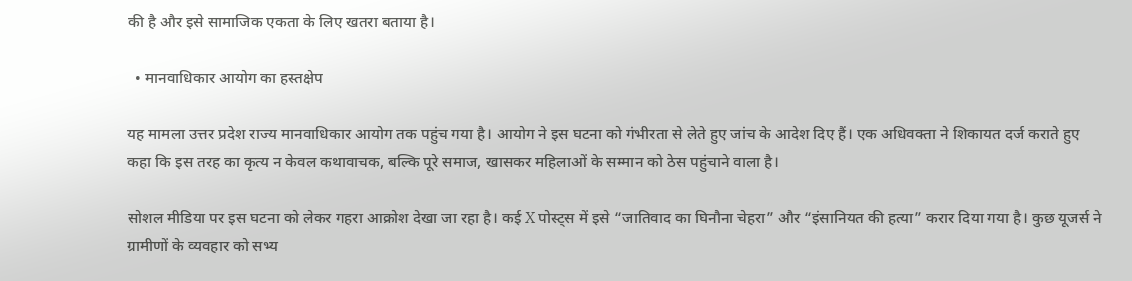की है और इसे सामाजिक एकता के लिए खतरा बताया है।

  • मानवाधिकार आयोग का हस्तक्षेप

यह मामला उत्तर प्रदेश राज्य मानवाधिकार आयोग तक पहुंच गया है। आयोग ने इस घटना को गंभीरता से लेते हुए जांच के आदेश दिए हैं। एक अधिवक्ता ने शिकायत दर्ज कराते हुए कहा कि इस तरह का कृत्य न केवल कथावाचक, बल्कि पूरे समाज, खासकर महिलाओं के सम्मान को ठेस पहुंचाने वाला है।

सोशल मीडिया पर इस घटना को लेकर गहरा आक्रोश देखा जा रहा है। कई X पोस्ट्स में इसे “जातिवाद का घिनौना चेहरा” और “इंसानियत की हत्या” करार दिया गया है। कुछ यूजर्स ने ग्रामीणों के व्यवहार को सभ्य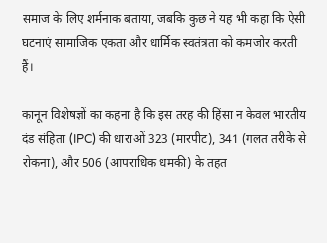समाज के लिए शर्मनाक बताया, जबकि कुछ ने यह भी कहा कि ऐसी घटनाएं सामाजिक एकता और धार्मिक स्वतंत्रता को कमजोर करती हैं।

कानून विशेषज्ञों का कहना है कि इस तरह की हिंसा न केवल भारतीय दंड संहिता (IPC) की धाराओं 323 (मारपीट), 341 (गलत तरीके से रोकना), और 506 (आपराधिक धमकी) के तहत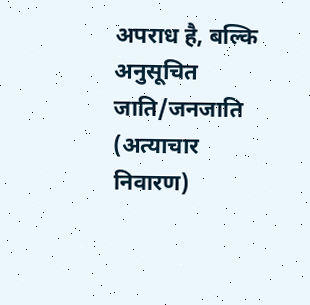अपराध है, बल्कि अनुसूचित जाति/जनजाति (अत्याचार निवारण)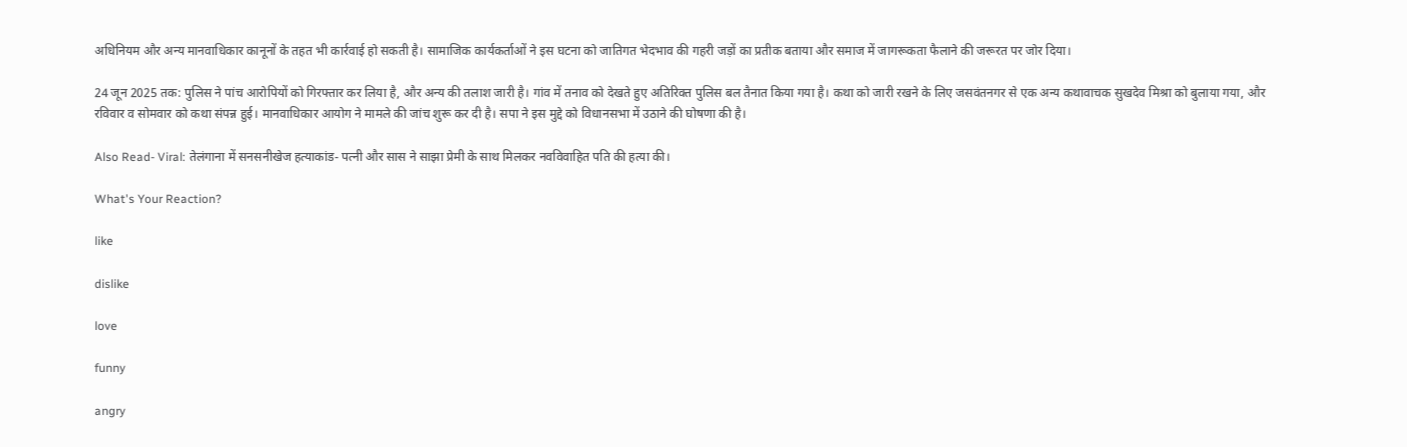अधिनियम और अन्य मानवाधिकार कानूनों के तहत भी कार्रवाई हो सकती है। सामाजिक कार्यकर्ताओं ने इस घटना को जातिगत भेदभाव की गहरी जड़ों का प्रतीक बताया और समाज में जागरूकता फैलाने की जरूरत पर जोर दिया।

24 जून 2025 तक: पुलिस ने पांच आरोपियों को गिरफ्तार कर लिया है, और अन्य की तलाश जारी है। गांव में तनाव को देखते हुए अतिरिक्त पुलिस बल तैनात किया गया है। कथा को जारी रखने के लिए जसवंतनगर से एक अन्य कथावाचक सुखदेव मिश्रा को बुलाया गया, और रविवार व सोमवार को कथा संपन्न हुई। मानवाधिकार आयोग ने मामले की जांच शुरू कर दी है। सपा ने इस मुद्दे को विधानसभा में उठाने की घोषणा की है।

Also Read- Viral: तेलंगाना में सनसनीखेज हत्याकांड- पत्नी और सास ने साझा प्रेमी के साथ मिलकर नवविवाहित पति की हत्या की।

What's Your Reaction?

like

dislike

love

funny

angry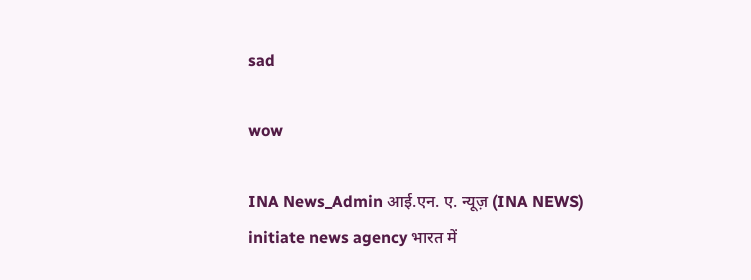sad

wow

INA News_Admin आई.एन. ए. न्यूज़ (INA NEWS) initiate news agency भारत में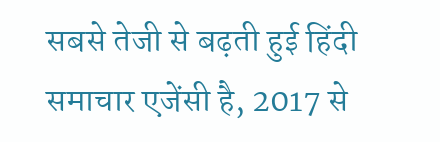सबसे तेजी से बढ़ती हुई हिंदी समाचार एजेंसी है, 2017 से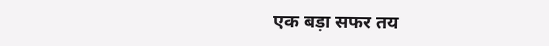एक बड़ा सफर तय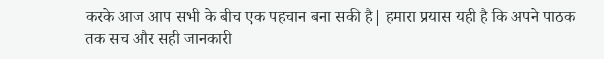करके आज आप सभी के बीच एक पहचान बना सकी है| हमारा प्रयास यही है कि अपने पाठक तक सच और सही जानकारी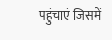पहुंचाएं जिसमें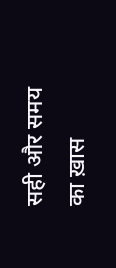सही और समय का ख़ास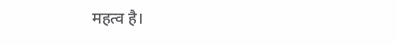महत्व है।